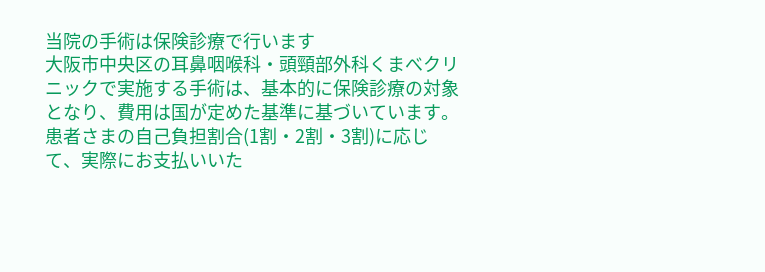当院の手術は保険診療で行います
大阪市中央区の耳鼻咽喉科・頭頸部外科くまべクリニックで実施する手術は、基本的に保険診療の対象となり、費用は国が定めた基準に基づいています。患者さまの自己負担割合(1割・2割・3割)に応じて、実際にお支払いいた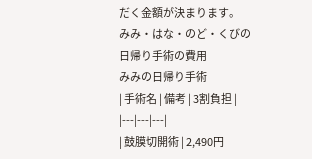だく金額が決まります。
みみ・はな・のど・くびの日帰り手術の費用
みみの日帰り手術
| 手術名 | 備考 | 3割負担 |
|---|---|---|
| 鼓膜切開術 | 2,490円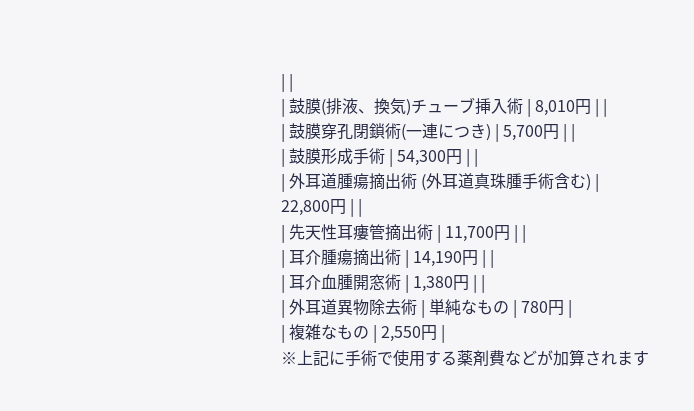| |
| 鼓膜(排液、換気)チューブ挿入術 | 8,010円 | |
| 鼓膜穿孔閉鎖術(一連につき) | 5,700円 | |
| 鼓膜形成手術 | 54,300円 | |
| 外耳道腫瘍摘出術 (外耳道真珠腫手術含む) |
22,800円 | |
| 先天性耳瘻管摘出術 | 11,700円 | |
| 耳介腫瘍摘出術 | 14,190円 | |
| 耳介血腫開窓術 | 1,380円 | |
| 外耳道異物除去術 | 単純なもの | 780円 |
| 複雑なもの | 2,550円 |
※上記に手術で使用する薬剤費などが加算されます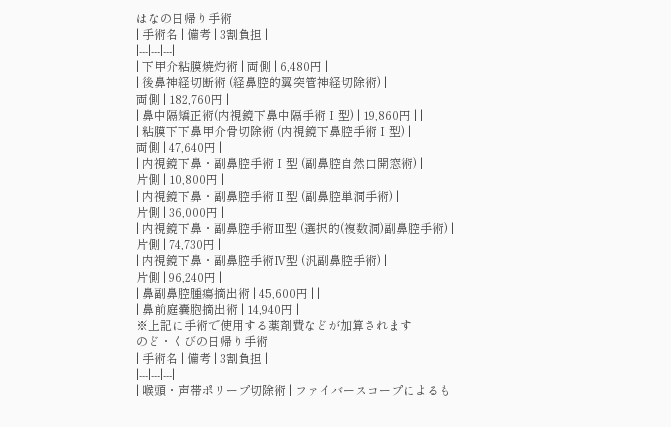はなの日帰り手術
| 手術名 | 備考 | 3割負担 |
|---|---|---|
| 下甲介粘膜焼灼術 | 両側 | 6,480円 |
| 後鼻神経切断術 (経鼻腔的翼突管神経切除術) |
両側 | 182,760円 |
| 鼻中隔矯正術(内視鏡下鼻中隔手術Ⅰ型) | 19,860円 | |
| 粘膜下下鼻甲介骨切除術 (内視鏡下鼻腔手術Ⅰ型) |
両側 | 47,640円 |
| 内視鏡下鼻・副鼻腔手術Ⅰ型 (副鼻腔自然口開窓術) |
片側 | 10,800円 |
| 内視鏡下鼻・副鼻腔手術Ⅱ型 (副鼻腔単洞手術) |
片側 | 36,000円 |
| 内視鏡下鼻・副鼻腔手術Ⅲ型 (選択的(複数洞)副鼻腔手術) |
片側 | 74,730円 |
| 内視鏡下鼻・副鼻腔手術Ⅳ型 (汎副鼻腔手術) |
片側 | 96,240円 |
| 鼻副鼻腔腫瘍摘出術 | 45,600円 | |
| 鼻前庭嚢胞摘出術 | 14,940円 |
※上記に手術で使用する薬剤費などが加算されます
のど・くびの日帰り手術
| 手術名 | 備考 | 3割負担 |
|---|---|---|
| 喉頭・声帯ポリープ切除術 | ファイバースコープによるも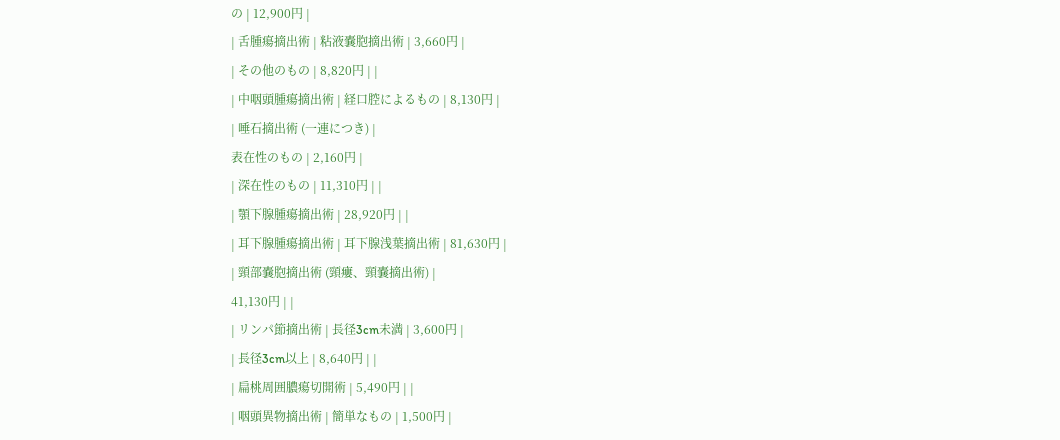の | 12,900円 |
| 舌腫瘍摘出術 | 粘液嚢胞摘出術 | 3,660円 |
| その他のもの | 8,820円 | |
| 中咽頭腫瘍摘出術 | 経口腔によるもの | 8,130円 |
| 唾石摘出術 (一連につき) |
表在性のもの | 2,160円 |
| 深在性のもの | 11,310円 | |
| 顎下腺腫瘍摘出術 | 28,920円 | |
| 耳下腺腫瘍摘出術 | 耳下腺浅葉摘出術 | 81,630円 |
| 頸部嚢胞摘出術 (頸瘻、頸嚢摘出術) |
41,130円 | |
| リンパ節摘出術 | 長径3cm未満 | 3,600円 |
| 長径3cm以上 | 8,640円 | |
| 扁桃周囲膿瘍切開術 | 5,490円 | |
| 咽頭異物摘出術 | 簡単なもの | 1,500円 |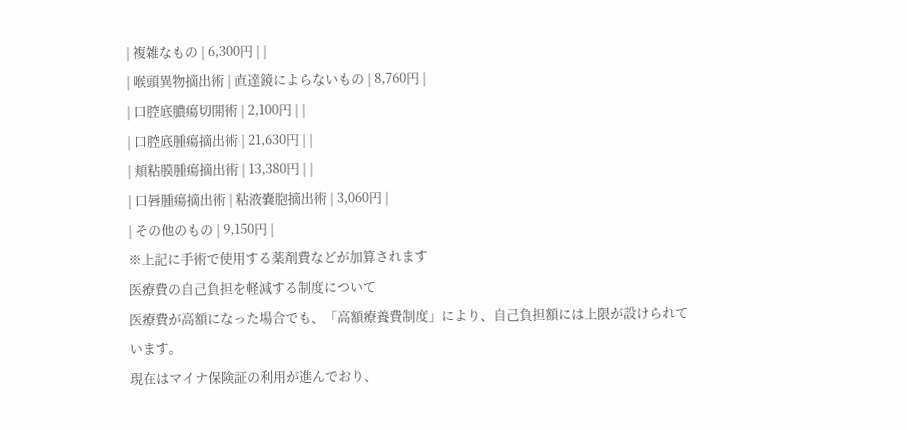| 複雑なもの | 6,300円 | |
| 喉頭異物摘出術 | 直達鏡によらないもの | 8,760円 |
| 口腔底膿瘍切開術 | 2,100円 | |
| 口腔底腫瘍摘出術 | 21,630円 | |
| 頬粘膜腫瘍摘出術 | 13,380円 | |
| 口唇腫瘍摘出術 | 粘液嚢胞摘出術 | 3,060円 |
| その他のもの | 9,150円 |
※上記に手術で使用する薬剤費などが加算されます
医療費の自己負担を軽減する制度について
医療費が高額になった場合でも、「高額療養費制度」により、自己負担額には上限が設けられています。
現在はマイナ保険証の利用が進んでおり、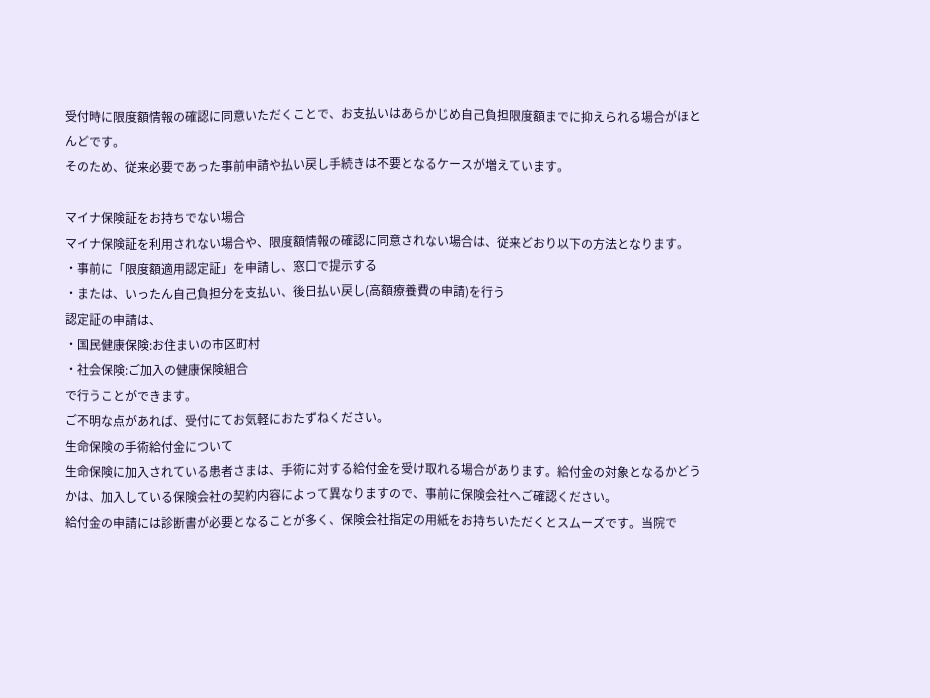受付時に限度額情報の確認に同意いただくことで、お支払いはあらかじめ自己負担限度額までに抑えられる場合がほとんどです。
そのため、従来必要であった事前申請や払い戻し手続きは不要となるケースが増えています。

マイナ保険証をお持ちでない場合
マイナ保険証を利用されない場合や、限度額情報の確認に同意されない場合は、従来どおり以下の方法となります。
・事前に「限度額適用認定証」を申請し、窓口で提示する
・または、いったん自己負担分を支払い、後日払い戻し(高額療養費の申請)を行う
認定証の申請は、
・国民健康保険:お住まいの市区町村
・社会保険:ご加入の健康保険組合
で行うことができます。
ご不明な点があれば、受付にてお気軽におたずねください。
生命保険の手術給付金について
生命保険に加入されている患者さまは、手術に対する給付金を受け取れる場合があります。給付金の対象となるかどうかは、加入している保険会社の契約内容によって異なりますので、事前に保険会社へご確認ください。
給付金の申請には診断書が必要となることが多く、保険会社指定の用紙をお持ちいただくとスムーズです。当院で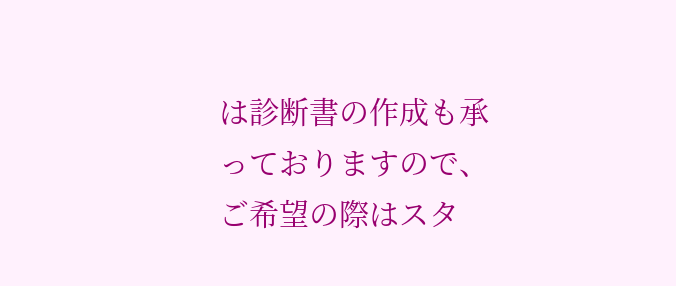は診断書の作成も承っておりますので、ご希望の際はスタ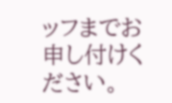ッフまでお申し付けください。